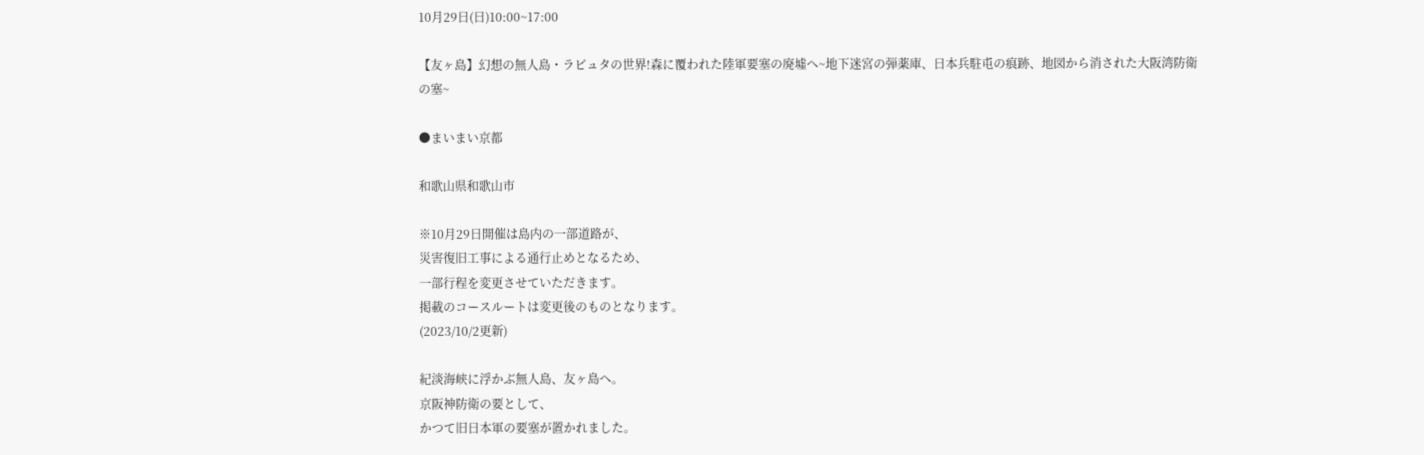10月29日(日)10:00~17:00

【友ヶ島】幻想の無人島・ラピュタの世界!森に覆われた陸軍要塞の廃墟へ~地下迷宮の弾薬庫、日本兵駐屯の痕跡、地図から消された大阪湾防衛の塞~

●まいまい京都

和歌山県和歌山市

※10月29日開催は島内の一部道路が、
災害復旧工事による通行止めとなるため、
一部行程を変更させていただきます。
掲載のコースルートは変更後のものとなります。
(2023/10/2更新)

紀淡海峡に浮かぶ無人島、友ヶ島へ。
京阪神防衛の要として、
かつて旧日本軍の要塞が置かれました。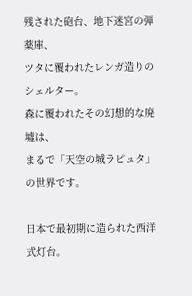残された砲台、地下迷宮の弾薬庫、
ツタに覆われたレンガ造りのシェルター。
森に覆われたその幻想的な廃墟は、
まるで「天空の城ラピュタ」の世界です。

日本で最初期に造られた西洋式灯台。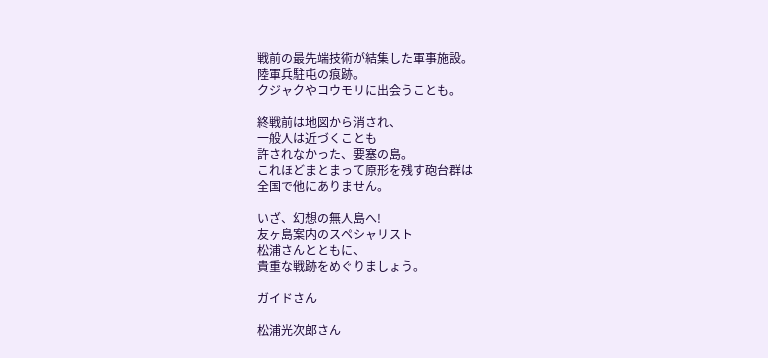戦前の最先端技術が結集した軍事施設。
陸軍兵駐屯の痕跡。
クジャクやコウモリに出会うことも。

終戦前は地図から消され、
一般人は近づくことも
許されなかった、要塞の島。
これほどまとまって原形を残す砲台群は
全国で他にありません。

いざ、幻想の無人島へ!
友ヶ島案内のスペシャリスト
松浦さんとともに、
貴重な戦跡をめぐりましょう。

ガイドさん

松浦光次郎さん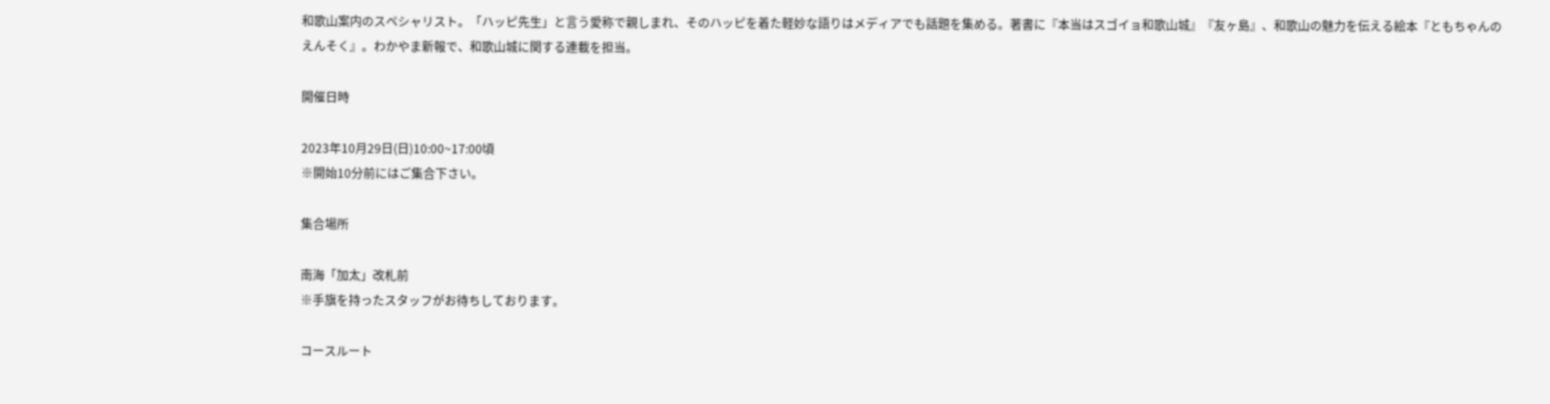和歌山案内のスペシャリスト。「ハッピ先生」と言う愛称で親しまれ、そのハッピを着た軽妙な語りはメディアでも話題を集める。著書に『本当はスゴイョ和歌山城』『友ヶ島』、和歌山の魅力を伝える絵本『ともちゃんのえんそく』。わかやま新報で、和歌山城に関する連載を担当。

開催日時

2023年10月29日(日)10:00~17:00頃
※開始10分前にはご集合下さい。

集合場所

南海「加太」改札前
※手旗を持ったスタッフがお待ちしております。

コースルート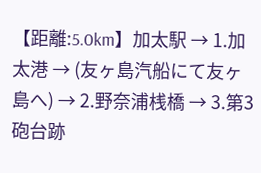【距離:5.0km】加太駅 → 1.加太港 → (友ヶ島汽船にて友ヶ島へ) → 2.野奈浦桟橋 → 3.第3砲台跡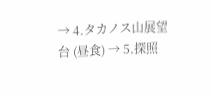→ 4.タカノス山展望台 (昼食) → 5.探照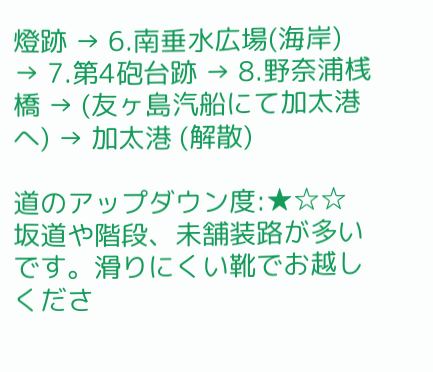燈跡 → 6.南垂水広場(海岸) → 7.第4砲台跡 → 8.野奈浦桟橋 → (友ヶ島汽船にて加太港へ) → 加太港 (解散)

道のアップダウン度:★☆☆ 坂道や階段、未舗装路が多いです。滑りにくい靴でお越しくださ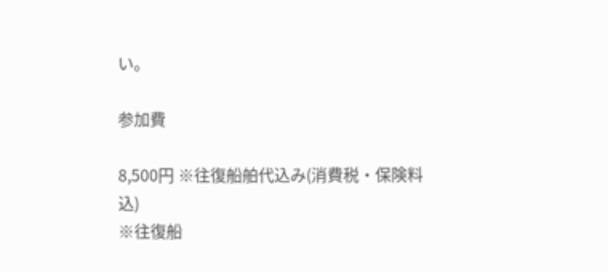い。

参加費

8,500円 ※往復船舶代込み(消費税・保険料込)
※往復船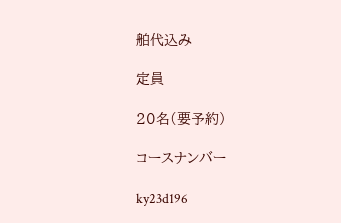舶代込み

定員

20名(要予約)

コースナンバー

ky23d196